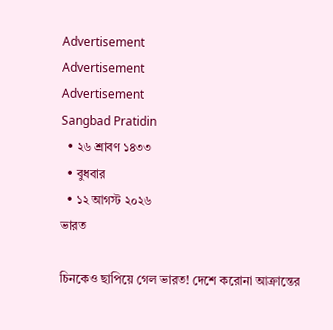Advertisement
Advertisement
Advertisement
Sangbad Pratidin
  • ২৬ শ্রাবণ ১৪৩৩
  • বুধবার
  • ১২ আগস্ট ২০২৬
ভারত

চিনকেও ছাপিয়ে গেল ভারত! দেশে করোনা আক্রান্তের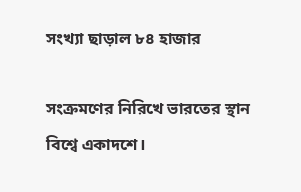সংখ্যা ছাড়াল ৮৪ হাজার

সংক্রমণের নিরিখে ভারতের স্থান বিশ্বে একাদশে।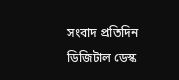সংবাদ প্রতিদিন ডিজিটাল ডেস্ক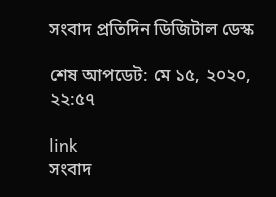সংবাদ প্রতিদিন ডিজিটাল ডেস্ক

শেষ আপডেট: মে ১৫, ২০২০, ২২:৫৭

link
সংবাদ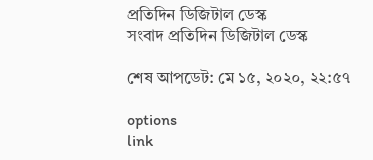প্রতিদিন ডিজিটাল ডেস্ক
সংবাদ প্রতিদিন ডিজিটাল ডেস্ক

শেষ আপডেট: মে ১৫, ২০২০, ২২:৫৭

options
link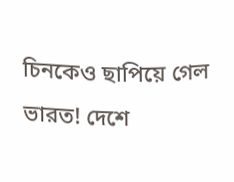চিনকেও ছাপিয়ে গেল ভারত! দেশে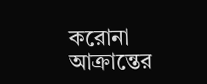করোনা আক্রান্তের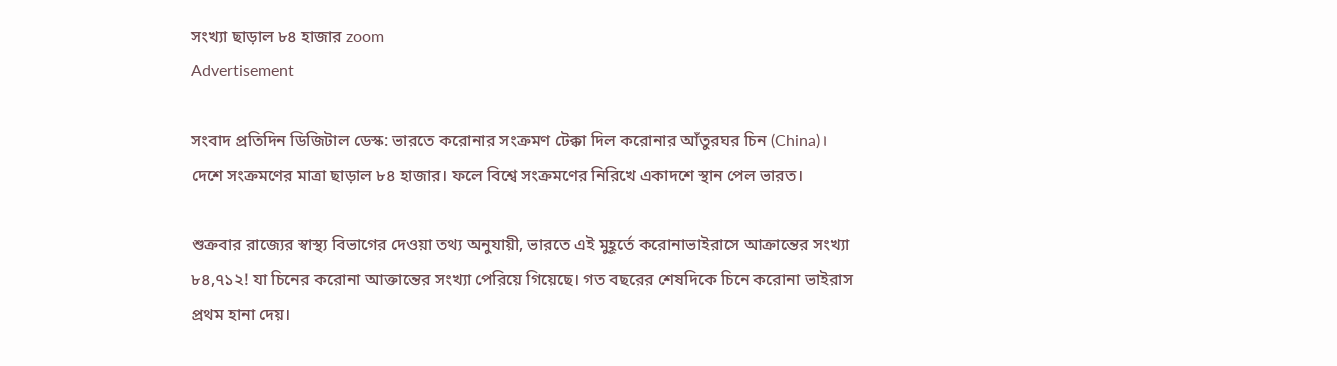সংখ্যা ছাড়াল ৮৪ হাজার zoom
Advertisement

সংবাদ প্রতিদিন ডিজিটাল ডেস্ক: ভারতে করোনার সংক্রমণ টেক্কা দিল করোনার আঁতুরঘর চিন (China)। দেশে সংক্রমণের মাত্রা ছাড়াল ৮৪ হাজার। ফলে বিশ্বে সংক্রমণের নিরিখে একাদশে স্থান পেল ভারত।

শুক্রবার রাজ্যের স্বাস্থ্য বিভাগের দেওয়া তথ্য অনুযায়ী, ভারতে এই মুহূর্তে করোনাভাইরাসে আক্রান্তের সংখ্যা ৮৪,৭১২! যা চিনের করোনা আক্তান্তের সংখ্যা পেরিয়ে গিয়েছে। গত বছরের শেষদিকে চিনে করোনা ভাইরাস প্রথম হানা দেয়।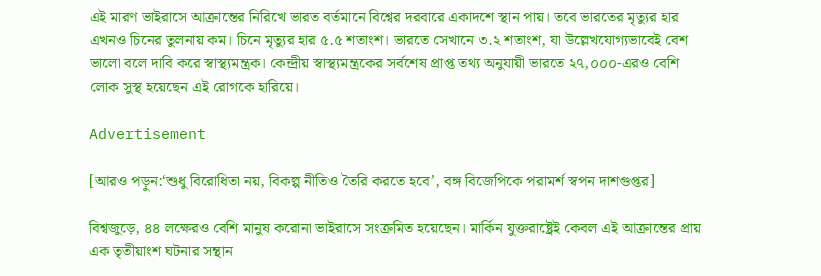এই মারণ ভাইরাসে আক্রান্তের নিরিখে ভারত বর্তমানে বিশ্বের দরবারে একাদশে স্থান পায়। তবে ভারতের মৃত্যুর হার এখনও চিনের তুলনায় কম। চিনে মৃত্যুর হার ৫.৫ শতাংশ। ভারতে সেখানে ৩.২ শতাংশ, যা উল্লেখযোগ্যভাবেই বেশ ভালো বলে দাবি করে স্বাস্থ্যমন্ত্রক। কেন্দ্রীয় স্বাস্থ্যমন্ত্রকের সর্বশেষ প্রাপ্ত তথ্য অনুযায়ী ভারতে ২৭,০০০-এরও বেশি লোক সুস্থ হয়েছেন এই রোগকে হারিয়ে।

Advertisement

[আরও পড়ুন:‘শুধু বিরোধিতা নয়, বিকল্প নীতিও তৈরি করতে হবে’, বঙ্গ বিজেপিকে পরামর্শ স্বপন দাশগুপ্তর]

বিশ্বজুড়ে, ৪৪ লক্ষেরও বেশি মানুষ করোনা ভাইরাসে সংক্রমিত হয়েছেন। মার্কিন যুক্তরাষ্ট্রেই কেবল এই আক্রান্তের প্রায় এক তৃতীয়াংশ ঘটনার সন্থান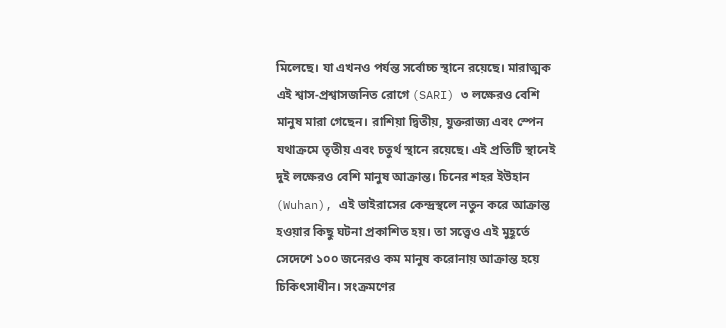মিলেছে। যা এখনও পর্যন্ত সর্বোচ্চ স্থানে রয়েছে। মারাত্মক এই শ্বাস-প্রশ্বাসজনিত রোগে (SARI) ৩ লক্ষেরও বেশি মানুষ মারা গেছেন। রাশিয়া দ্বিতীয়, যুক্তরাজ্য এবং স্পেন যথাক্রমে তৃতীয় এবং চতুর্থ স্থানে রয়েছে। এই প্রতিটি স্থানেই দুই লক্ষেরও বেশি মানুষ আক্রান্ত। চিনের শহর ইউহান (Wuhan), এই ভাইরাসের কেন্দ্রস্থলে নতুন করে আক্রান্ত হওয়ার কিছু ঘটনা প্রকাশিত হয়। তা সত্ত্বেও এই মুহূর্তে সেদেশে ১০০ জনেরও কম মানুষ করোনায় আক্রান্ত হয়ে চিকিৎসাধীন। সংক্রমণের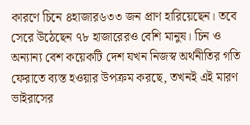কারণে চিনে ৪হাজার৬৩৩ জন প্রাণ হারিয়েছেন। তবে সেরে উঠেছেন ৭৮ হাজারেরও বেশি মানুষ। চিন ও অন্যান্য বেশ কয়েকটি দেশ যখন নিজস্ব অর্থনীতির গতি ফেরাতে ব্যস্ত হওয়ার উপক্রম করছে, তখনই এই মারণ ভাইরাসের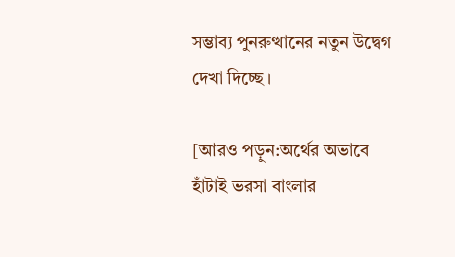সম্ভাব্য পুনরুত্থানের নতুন উদ্বেগ দেখা দিচ্ছে।

[আরও পড়ুন:অর্থের অভাবে হাঁটাই ভরসা বাংলার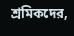শ্রমিকদের,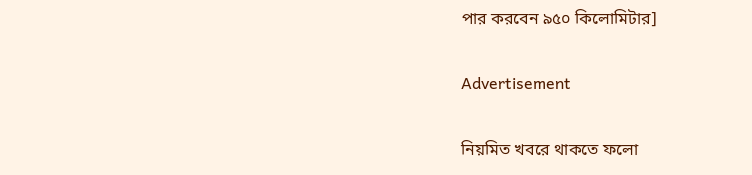পার করবেন ৯৫০ কিলোমিটার]

Advertisement

নিয়মিত খবরে থাকতে ফলো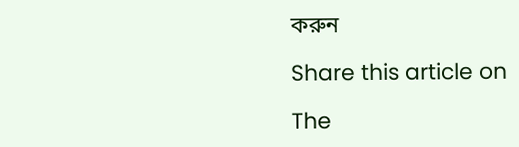করুন

Share this article on

The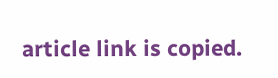article link is copied.